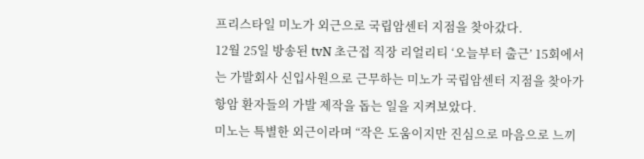프리스타일 미노가 외근으로 국립암센터 지점을 찾아갔다.
12월 25일 방송된 tvN 초근접 직장 리얼리티 ‘오늘부터 출근’ 15회에서는 가발회사 신입사원으로 근무하는 미노가 국립암센터 지점을 찾아가 항암 환자들의 가발 제작을 돕는 일을 지켜보았다.
미노는 특별한 외근이라며 “작은 도움이지만 진심으로 마음으로 느끼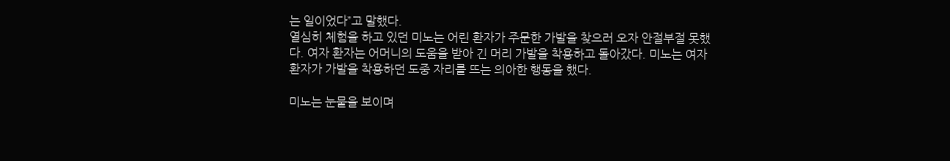는 일이었다”고 말했다.
열심히 체험을 하고 있던 미노는 어린 환자가 주문한 가발을 찾으러 오자 안절부절 못했다. 여자 환자는 어머니의 도움을 받아 긴 머리 가발을 착용하고 돌아갔다. 미노는 여자 환자가 가발을 착용하던 도중 자리를 뜨는 의아한 행동을 했다.

미노는 눈물을 보이며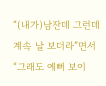“(내가)남잔데 그런데 계속 날 보더라”면서 “그래도 예뻐 보이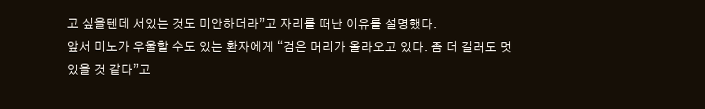고 싶을텐데 서있는 것도 미안하더라”고 자리를 떠난 이유를 설명했다.
앞서 미노가 우울할 수도 있는 환자에게 “검은 머리가 올라오고 있다. 좀 더 길러도 멋있을 것 같다”고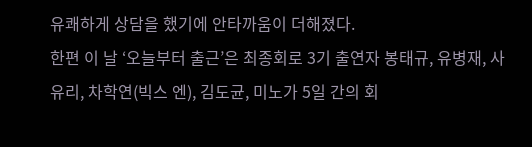유쾌하게 상담을 했기에 안타까움이 더해졌다.
한편 이 날 ‘오늘부터 출근’은 최종회로 3기 출연자 봉태규, 유병재, 사유리, 차학연(빅스 엔), 김도균, 미노가 5일 간의 회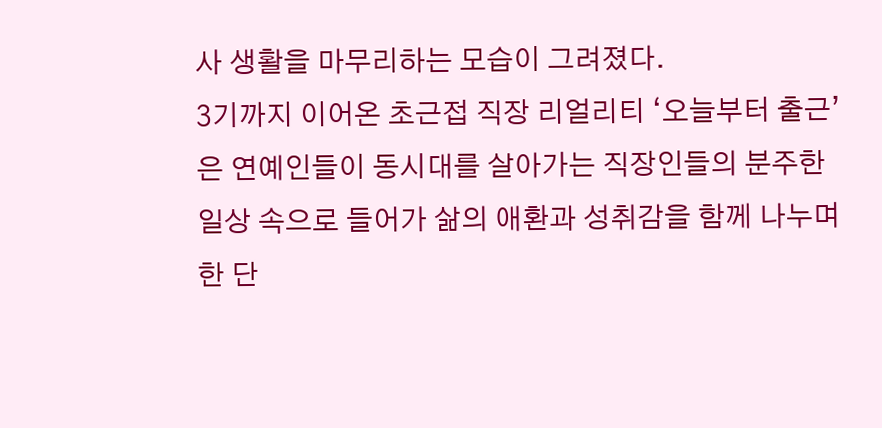사 생활을 마무리하는 모습이 그려졌다.
3기까지 이어온 초근접 직장 리얼리티 ‘오늘부터 출근’은 연예인들이 동시대를 살아가는 직장인들의 분주한 일상 속으로 들어가 삶의 애환과 성취감을 함께 나누며 한 단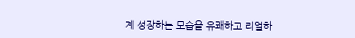계 성장하는 모습을 유쾌하고 리얼하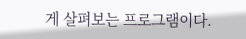게 살펴보는 프로그램이다.